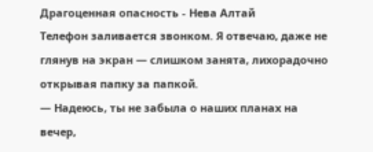Драгоценная опасность - Нева Алтай
Телефон заливается звонком. Я отвечаю, даже не глянув на экран — слишком занята, лихорадочно открывая папку за папкой.
— Надеюсь, ты не забыла о наших планах на вечер,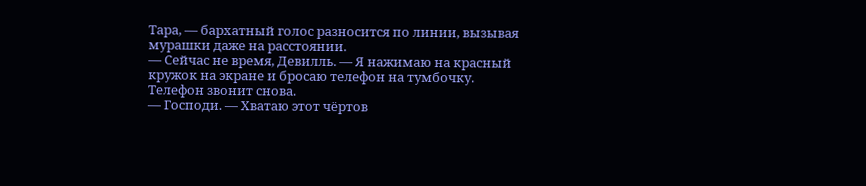Тара, — бархатный голос разносится по линии, вызывая мурашки даже на расстоянии.
— Сейчас не время, Девилль. — Я нажимаю на красный кружок на экране и бросаю телефон на тумбочку.
Телефон звонит снова.
— Господи. — Хватаю этот чёртов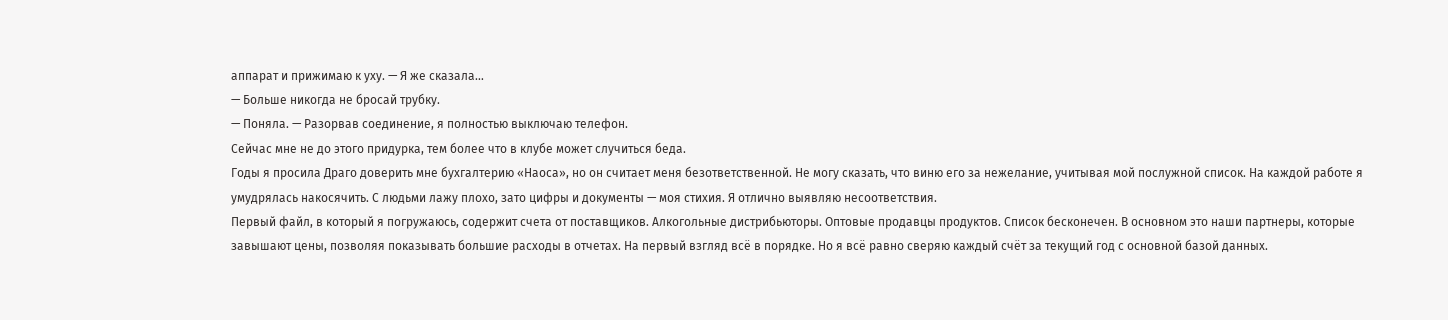аппарат и прижимаю к уху. — Я же сказала…
— Больше никогда не бросай трубку.
— Поняла. — Разорвав соединение, я полностью выключаю телефон.
Сейчас мне не до этого придурка, тем более что в клубе может случиться беда.
Годы я просила Драго доверить мне бухгалтерию «Наоса», но он считает меня безответственной. Не могу сказать, что виню его за нежелание, учитывая мой послужной список. На каждой работе я умудрялась накосячить. С людьми лажу плохо, зато цифры и документы — моя стихия. Я отлично выявляю несоответствия.
Первый файл, в который я погружаюсь, содержит счета от поставщиков. Алкогольные дистрибьюторы. Оптовые продавцы продуктов. Список бесконечен. В основном это наши партнеры, которые завышают цены, позволяя показывать большие расходы в отчетах. На первый взгляд всё в порядке. Но я всё равно сверяю каждый счёт за текущий год с основной базой данных.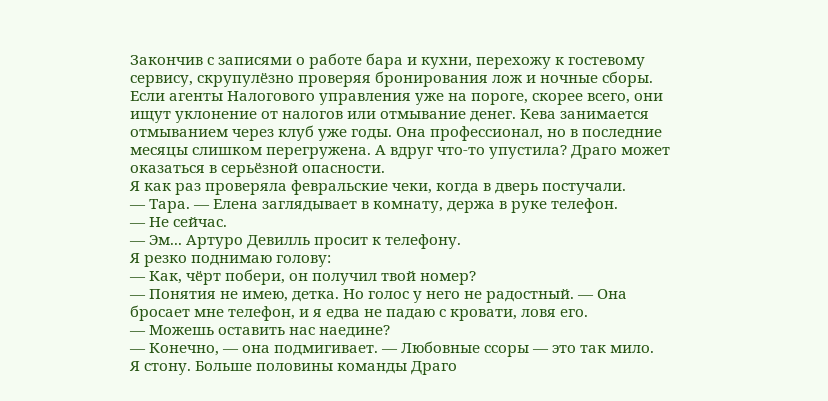Закончив с записями о работе бара и кухни, перехожу к гостевому сервису, скрупулёзно проверяя бронирования лож и ночные сборы.
Если агенты Налогового управления уже на пороге, скорее всего, они ищут уклонение от налогов или отмывание денег. Кева занимается отмыванием через клуб уже годы. Она профессионал, но в последние месяцы слишком перегружена. А вдруг что-то упустила? Драго может оказаться в серьёзной опасности.
Я как раз проверяла февральские чеки, когда в дверь постучали.
— Тара. — Елена заглядывает в комнату, держа в руке телефон.
— Не сейчас.
— Эм... Артуро Девилль просит к телефону.
Я резко поднимаю голову:
— Как, чёрт побери, он получил твой номер?
— Понятия не имею, детка. Но голос у него не радостный. — Она бросает мне телефон, и я едва не падаю с кровати, ловя его.
— Можешь оставить нас наедине?
— Конечно, — она подмигивает. — Любовные ссоры — это так мило.
Я стону. Больше половины команды Драго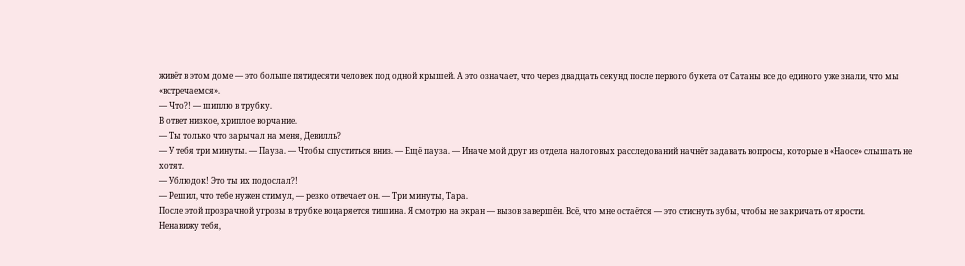живёт в этом доме — это больше пятидесяти человек под одной крышей. А это означает, что через двадцать секунд после первого букета от Сатаны все до единого уже знали, что мы «встречаемся».
— Что?! — шиплю в трубку.
В ответ низкое, хриплое ворчание.
— Ты только что зарычал на меня, Девилль?
— У тебя три минуты. — Пауза. — Чтобы спуститься вниз. — Ещё пауза. — Иначе мой друг из отдела налоговых расследований начнёт задавать вопросы, которые в «Наосе» слышать не хотят.
— Ублюдок! Это ты их подослал?!
— Решил, что тебе нужен стимул, — резко отвечает он. — Три минуты, Тара.
После этой прозрачной угрозы в трубке воцаряется тишина. Я смотрю на экран — вызов завершён. Всё, что мне остаётся — это стиснуть зубы, чтобы не закричать от ярости.
Ненавижу тебя,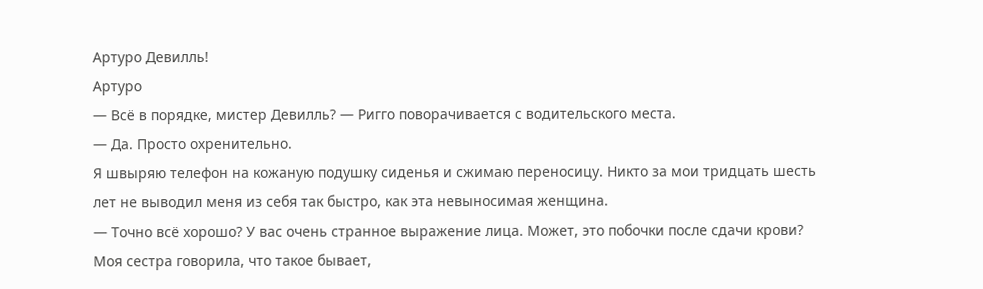Артуро Девилль!
Артуро
— Всё в порядке, мистер Девилль? — Ригго поворачивается с водительского места.
— Да. Просто охренительно.
Я швыряю телефон на кожаную подушку сиденья и сжимаю переносицу. Никто за мои тридцать шесть лет не выводил меня из себя так быстро, как эта невыносимая женщина.
— Точно всё хорошо? У вас очень странное выражение лица. Может, это побочки после сдачи крови? Моя сестра говорила, что такое бывает,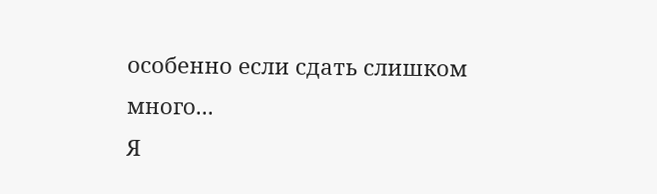особенно если сдать слишком много...
Я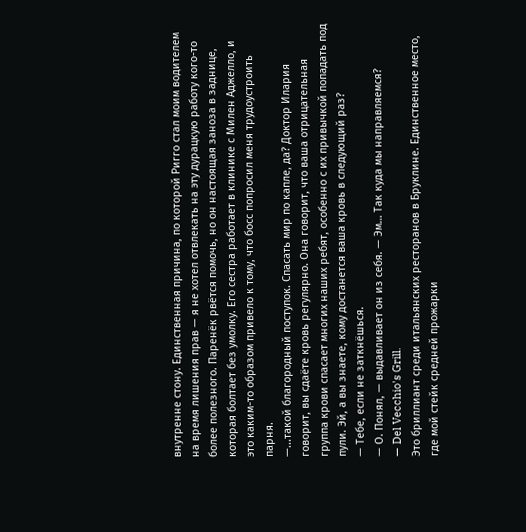внутренне стону. Единственная причина, по которой Ригго стал моим водителем на время лишения прав — я не хотел отвлекать на эту дурацкую работу кого-то более полезного. Паренёк рвётся помочь, но он настоящая заноза в заднице, которая болтает без умолку. Его сестра работает в клинике с Милен Аджелло, и это каким-то образом привело к тому, что босс попросил меня трудоустроить парня.
—...такой благородный поступок. Спасать мир по капле, да? Доктор Илария говорит, вы сдаёте кровь регулярно. Она говорит, что ваша отрицательная группа крови спасает многих наших ребят, особенно с их привычкой попадать под пули. Эй, а вы знаете, кому достанется ваша кровь в следующий раз?
— Тебе, если не заткнёшься.
— О. Понял, — выдавливает он из себя. — Эм… Так куда мы направляемся?
— Del Vecchio's Grill.
Это бриллиант среди итальянских ресторанов в Бруклине. Единственное место, где мой стейк средней прожарки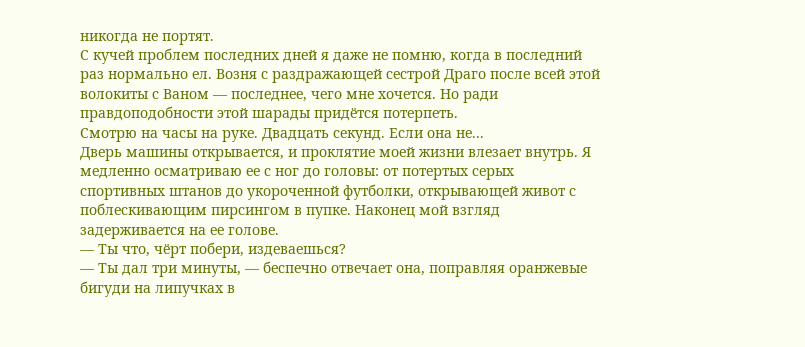никогда не портят.
С кучей проблем последних дней я даже не помню, когда в последний раз нормально ел. Возня с раздражающей сестрой Драго после всей этой волокиты с Ваном — последнее, чего мне хочется. Но ради правдоподобности этой шарады придётся потерпеть.
Смотрю на часы на руке. Двадцать секунд. Если она не...
Дверь машины открывается, и проклятие моей жизни влезает внутрь. Я медленно осматриваю ее с ног до головы: от потертых серых спортивных штанов до укороченной футболки, открывающей живот с поблескивающим пирсингом в пупке. Наконец мой взгляд задерживается на ее голове.
— Ты что, чёрт побери, издеваешься?
— Ты дал три минуты, — беспечно отвечает она, поправляя оранжевые бигуди на липучках в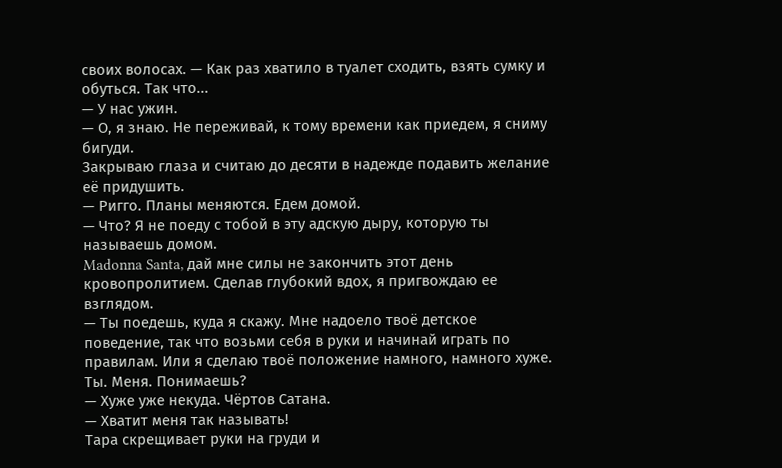своих волосах. — Как раз хватило в туалет сходить, взять сумку и обуться. Так что...
— У нас ужин.
— О, я знаю. Не переживай, к тому времени как приедем, я сниму бигуди.
Закрываю глаза и считаю до десяти в надежде подавить желание её придушить.
— Ригго. Планы меняются. Едем домой.
— Что? Я не поеду с тобой в эту адскую дыру, которую ты называешь домом.
Madonna Santa, дай мне силы не закончить этот день кровопролитием. Сделав глубокий вдох, я пригвождаю ее взглядом.
— Ты поедешь, куда я скажу. Мне надоело твоё детское поведение, так что возьми себя в руки и начинай играть по правилам. Или я сделаю твоё положение намного, намного хуже. Ты. Меня. Понимаешь?
— Хуже уже некуда. Чёртов Сатана.
— Хватит меня так называть!
Тара скрещивает руки на груди и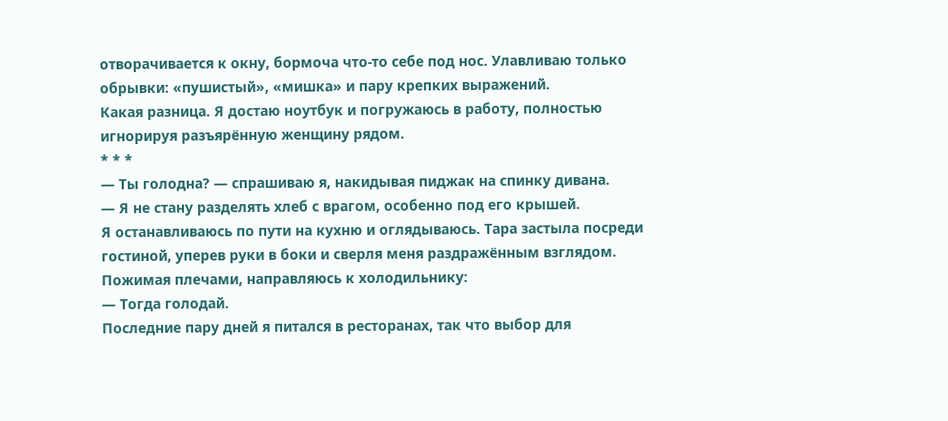отворачивается к окну, бормоча что-то себе под нос. Улавливаю только обрывки: «пушистый», «мишка» и пару крепких выражений.
Какая разница. Я достаю ноутбук и погружаюсь в работу, полностью игнорируя разъярённую женщину рядом.
* * *
— Ты голодна? — спрашиваю я, накидывая пиджак на спинку дивана.
— Я не стану разделять хлеб с врагом, особенно под его крышей.
Я останавливаюсь по пути на кухню и оглядываюсь. Тара застыла посреди гостиной, уперев руки в боки и сверля меня раздражённым взглядом.
Пожимая плечами, направляюсь к холодильнику:
— Тогда голодай.
Последние пару дней я питался в ресторанах, так что выбор для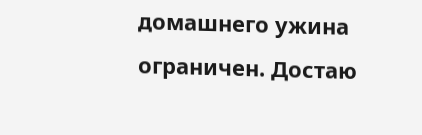домашнего ужина ограничен. Достаю